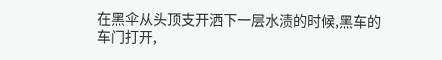在黑伞从头顶支开洒下一层水渍的时候,黑车的车门打开,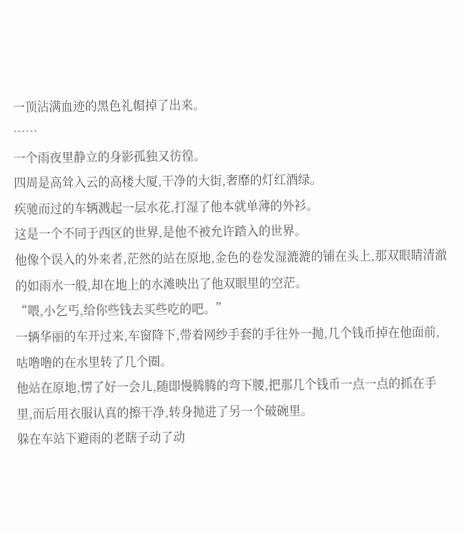一顶沾满血迹的黑色礼帽掉了出来。
……
一个雨夜里静立的身影孤独又彷徨。
四周是高耸入云的高楼大厦,干净的大街,奢靡的灯红酒绿。
疾驰而过的车辆溅起一层水花,打湿了他本就单薄的外衫。
这是一个不同于西区的世界,是他不被允许踏入的世界。
他像个误入的外来者,茫然的站在原地,金色的卷发湿漉漉的铺在头上,那双眼睛清澈的如雨水一般,却在地上的水滩映出了他双眼里的空茫。
“喂,小乞丐,给你些钱去买些吃的吧。”
一辆华丽的车开过来,车窗降下,带着网纱手套的手往外一抛,几个钱币掉在他面前,咕噜噜的在水里转了几个圈。
他站在原地,愣了好一会儿,随即慢腾腾的弯下腰,把那几个钱币一点一点的抓在手里,而后用衣服认真的擦干净,转身抛进了另一个破碗里。
躲在车站下避雨的老瞎子动了动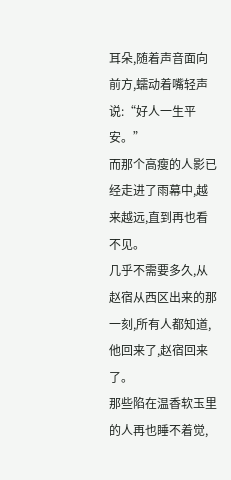耳朵,随着声音面向前方,蠕动着嘴轻声说:“好人一生平安。”
而那个高瘦的人影已经走进了雨幕中,越来越远,直到再也看不见。
几乎不需要多久,从赵宿从西区出来的那一刻,所有人都知道,他回来了,赵宿回来了。
那些陷在温香软玉里的人再也睡不着觉,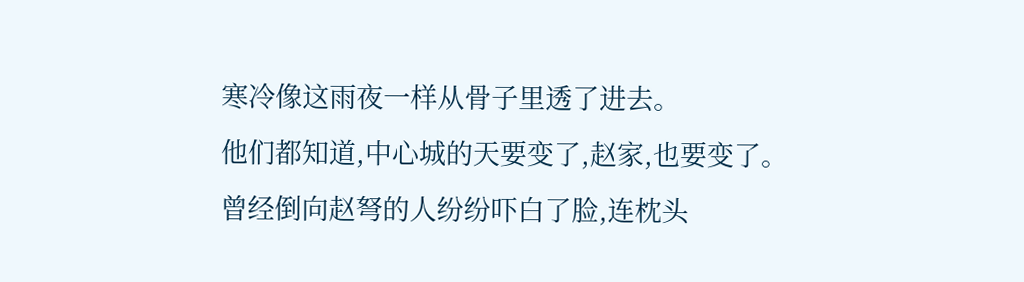寒冷像这雨夜一样从骨子里透了进去。
他们都知道,中心城的天要变了,赵家,也要变了。
曾经倒向赵弩的人纷纷吓白了脸,连枕头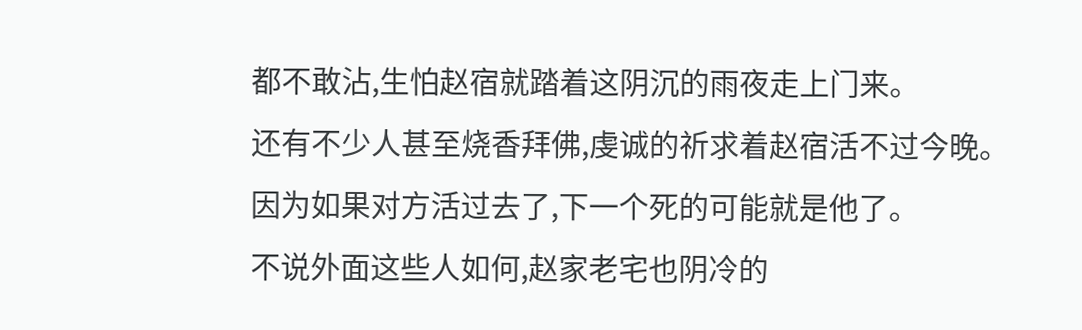都不敢沾,生怕赵宿就踏着这阴沉的雨夜走上门来。
还有不少人甚至烧香拜佛,虔诚的祈求着赵宿活不过今晚。
因为如果对方活过去了,下一个死的可能就是他了。
不说外面这些人如何,赵家老宅也阴冷的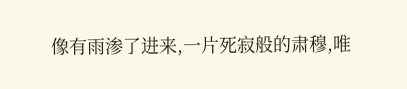像有雨渗了进来,一片死寂般的肃穆,唯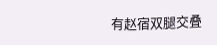有赵宿双腿交叠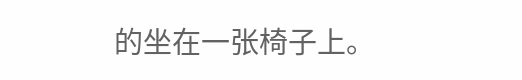的坐在一张椅子上。